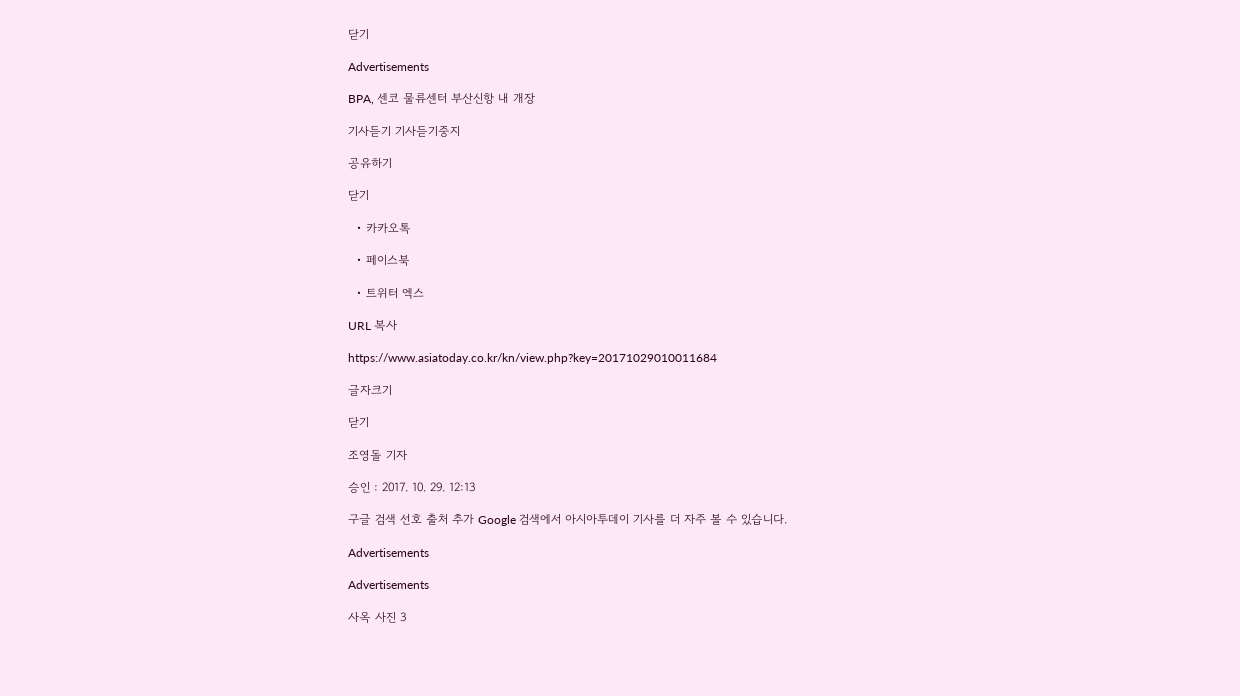닫기

Advertisements

BPA, 센코 물류센터 부산신항 내 개장

기사듣기 기사듣기중지

공유하기

닫기

  • 카카오톡

  • 페이스북

  • 트위터 엑스

URL 복사

https://www.asiatoday.co.kr/kn/view.php?key=20171029010011684

글자크기

닫기

조영돌 기자

승인 : 2017. 10. 29. 12:13

구글 검색 선호 출처 추가 Google 검색에서 아시아투데이 기사를 더 자주 볼 수 있습니다.

Advertisements

Advertisements

사옥 사진 3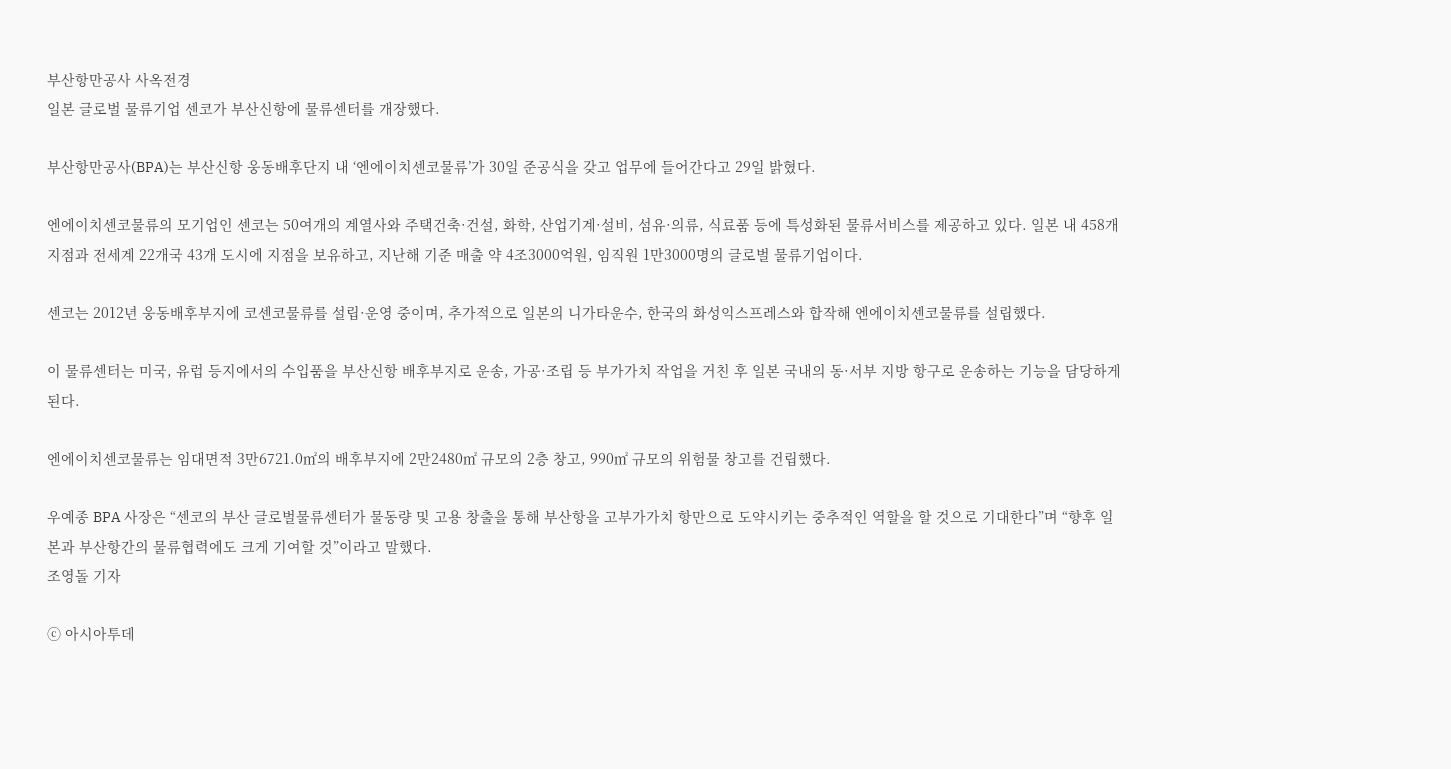부산항만공사 사옥전경
일본 글로벌 물류기업 센코가 부산신항에 물류센터를 개장했다.

부산항만공사(BPA)는 부산신항 웅동배후단지 내 ‘엔에이치센코물류’가 30일 준공식을 갖고 업무에 들어간다고 29일 밝혔다.

엔에이치센코물류의 모기업인 센코는 50여개의 계열사와 주택건축·건설, 화학, 산업기계·설비, 섬유·의류, 식료품 등에 특성화된 물류서비스를 제공하고 있다. 일본 내 458개 지점과 전세계 22개국 43개 도시에 지점을 보유하고, 지난해 기준 매출 약 4조3000억원, 임직원 1만3000명의 글로벌 물류기업이다.

센코는 2012년 웅동배후부지에 코센코물류를 설립·운영 중이며, 추가적으로 일본의 니가타운수, 한국의 화성익스프레스와 합작해 엔에이치센코물류를 설립했다.

이 물류센터는 미국, 유럽 등지에서의 수입품을 부산신항 배후부지로 운송, 가공·조립 등 부가가치 작업을 거친 후 일본 국내의 동·서부 지방 항구로 운송하는 기능을 담당하게 된다.

엔에이치센코물류는 임대면적 3만6721.0㎡의 배후부지에 2만2480㎡ 규모의 2층 창고, 990㎡ 규모의 위험물 창고를 건립했다.

우예종 BPA 사장은 “센코의 부산 글로벌물류센터가 물동량 및 고용 창출을 통해 부산항을 고부가가치 항만으로 도약시키는 중추적인 역할을 할 것으로 기대한다”며 “향후 일본과 부산항간의 물류협력에도 크게 기여할 것”이라고 말했다.
조영돌 기자

ⓒ 아시아투데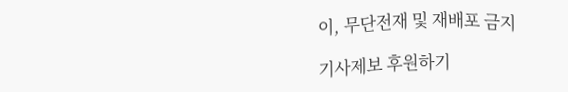이, 무단전재 및 재배포 금지

기사제보 후원하기